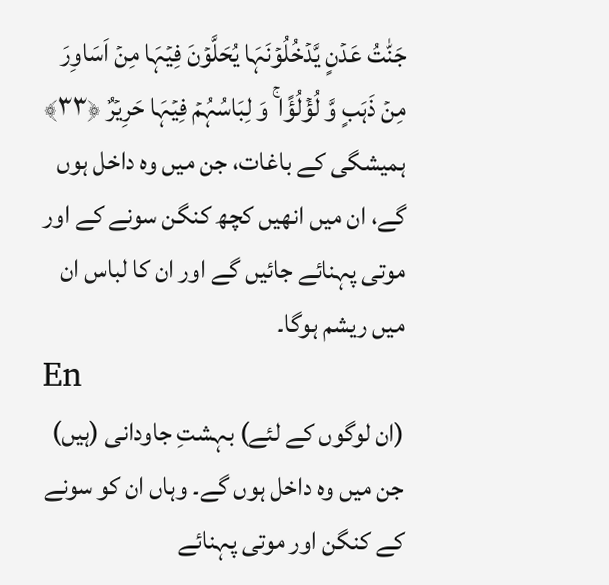جَنّٰتُ عَدۡنٍ یَّدۡخُلُوۡنَہَا یُحَلَّوۡنَ فِیۡہَا مِنۡ اَسَاوِرَ مِنۡ ذَہَبٍ وَّ لُؤۡلُؤًا ۚ وَ لِبَاسُہُمۡ فِیۡہَا حَرِیۡرٌ ﴿۳۳﴾
ہمیشگی کے باغات، جن میں وہ داخل ہوں گے، ان میں انھیں کچھ کنگن سونے کے اور موتی پہنائے جائیں گے اور ان کا لباس ان میں ریشم ہوگا۔
En
(ان لوگوں کے لئے) بہشتِ جاودانی (ہیں) جن میں وہ داخل ہوں گے۔ وہاں ان کو سونے کے کنگن اور موتی پہنائے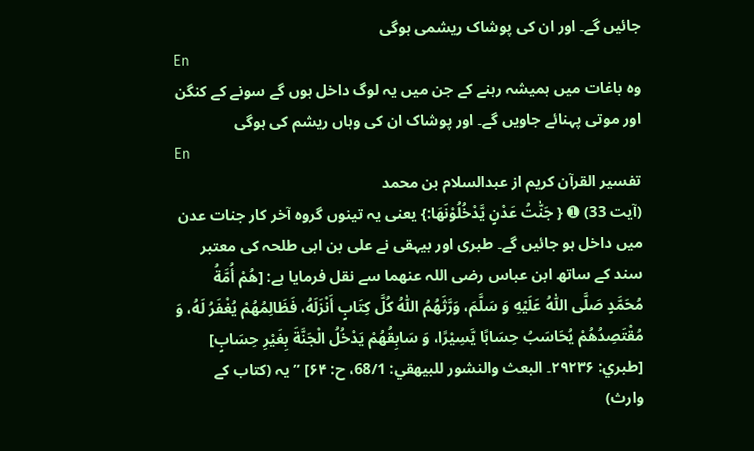جائیں گے۔ اور ان کی پوشاک ریشمی ہوگی
En
وه باغات میں ہمیشہ رہنے کے جن میں یہ لوگ داخل ہوں گے سونے کے کنگن اور موتی پہنائے جاویں گے۔ اور پوشاک ان کی وہاں ریشم کی ہوگی
En
تفسیر القرآن کریم از عبدالسلام بن محمد
(آیت 33) ➊ { جَنّٰتُ عَدْنٍ يَّدْخُلُوْنَهَا:} یعنی یہ تینوں گروہ آخر کار جنات عدن میں داخل ہو جائیں گے۔ طبری اور بیہقی نے علی بن ابی طلحہ کی معتبر سند کے ساتھ ابن عباس رضی اللہ عنھما سے نقل فرمایا ہے: [هُمْ أُمَّةُ مُحَمَّدٍ صَلَّی اللّٰهُ عَلَيْهِ وَ سَلَّمَ، وَرَّثَهُمُ اللّٰهُ كُلَّ كِتَابٍ أَنْزَلَهُ، فَظَالِمُهُمْ يُغْفَرُ لَهُ، وَ مُقْتَصِدُهُمْ يُحَاسَبُ حِسَابًا يَّسِيْرًا، وَ سَابِقُهُمْ يَدْخُلُ الْجَنَّةَ بِغَيْرِ حِسَابٍ] [طبري: ۲۹۲۳۶۔ البعث والنشور للبیھقي: 68/1، ح: ۶۴] ”یہ (کتاب کے وارث)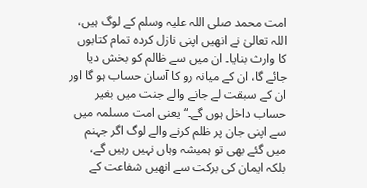امت محمد صلی اللہ علیہ وسلم کے لوگ ہیں، اللہ تعالیٰ نے انھیں اپنی نازل کردہ تمام کتابوں کا وارث بنایا۔ ان میں سے ظالم کو بخش دیا جائے گا، ان کے میانہ رو کا آسان حساب ہو گا اور ان کے سبقت لے جانے والے جنت میں بغیر حساب داخل ہوں گے۔“ یعنی امت مسلمہ میں سے اپنی جان پر ظلم کرنے والے لوگ اگر جہنم میں گئے بھی تو ہمیشہ وہاں نہیں رہیں گے، بلکہ ایمان کی برکت سے انھیں شفاعت کے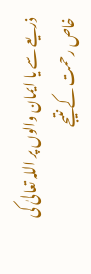ذریعے سے یا ایمان والوں پر اللہ تعالیٰ کی خاص رحمت کے نتیجے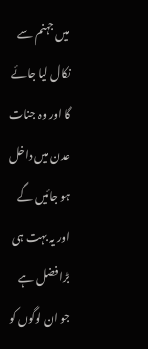میں جہنم سے نکال لیا جائے گا اور وہ جنات عدن میں داخل ہو جائیں گے اور یہ بہت ہی بڑا فضل ہے جو ان لوگوں کو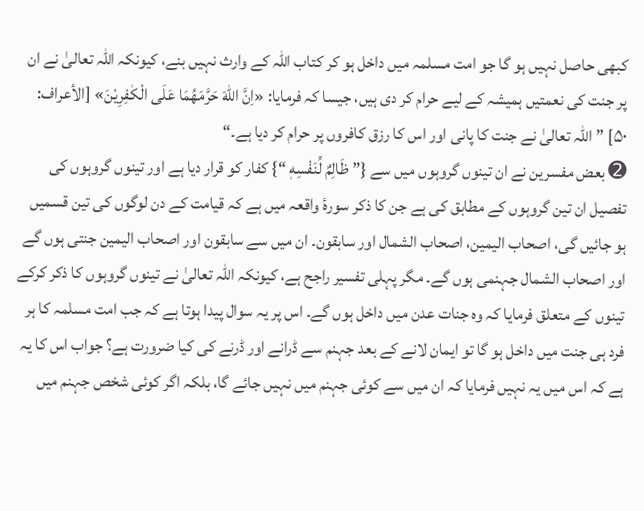کبھی حاصل نہیں ہو گا جو امت مسلمہ میں داخل ہو کر کتاب اللہ کے وارث نہیں بنے، کیونکہ اللہ تعالیٰ نے ان پر جنت کی نعمتیں ہمیشہ کے لیے حرام کر دی ہیں، جیسا کہ فرمایا: «اِنَّ اللّٰهَ حَرَّمَهُمَا عَلَى الْكٰفِرِيْنَ» [الأعراف: ۵۰] ”اللہ تعالیٰ نے جنت کا پانی اور اس کا رزق کافروں پر حرام کر دیا ہے۔“
➋ بعض مفسرین نے ان تینوں گروہوں میں سے {” ظَالِمٌ لِّنَفْسِهٖ “} کفار کو قرار دیا ہے اور تینوں گروہوں کی تفصیل ان تین گروہوں کے مطابق کی ہے جن کا ذکر سورۂ واقعہ میں ہے کہ قیامت کے دن لوگوں کی تین قسمیں ہو جائیں گی، اصحاب الیمین، اصحاب الشمال اور سابقون۔ ان میں سے سابقون اور اصحاب الیمین جنتی ہوں گے اور اصحاب الشمال جہنمی ہوں گے۔ مگر پہلی تفسیر راجح ہے، کیونکہ اللہ تعالیٰ نے تینوں گروہوں کا ذکر کرکے تینوں کے متعلق فرمایا کہ وہ جنات عدن میں داخل ہوں گے۔ اس پر یہ سوال پیدا ہوتا ہے کہ جب امت مسلمہ کا ہر فرد ہی جنت میں داخل ہو گا تو ایمان لانے کے بعد جہنم سے ڈرانے اور ڈرنے کی کیا ضرورت ہے؟ جواب اس کا یہ ہے کہ اس میں یہ نہیں فرمایا کہ ان میں سے کوئی جہنم میں نہیں جائے گا، بلکہ اگر کوئی شخص جہنم میں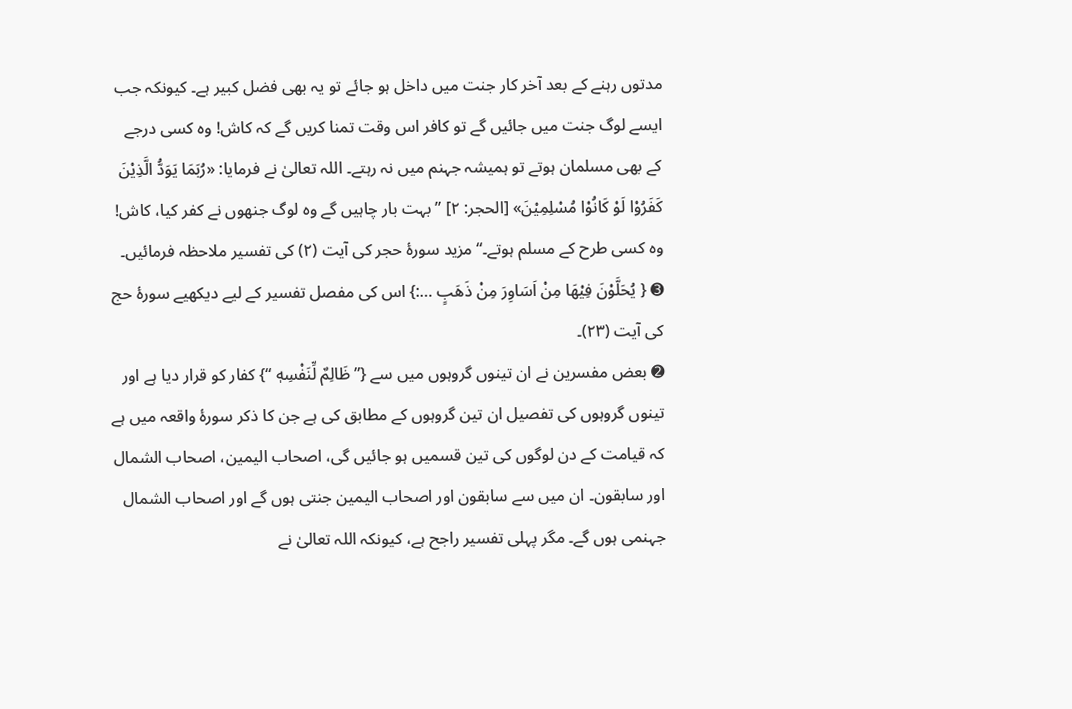مدتوں رہنے کے بعد آخر کار جنت میں داخل ہو جائے تو یہ بھی فضل کبیر ہے۔ کیونکہ جب ایسے لوگ جنت میں جائیں گے تو کافر اس وقت تمنا کریں گے کہ کاش! وہ کسی درجے کے بھی مسلمان ہوتے تو ہمیشہ جہنم میں نہ رہتے۔ اللہ تعالیٰ نے فرمایا: «رُبَمَا يَوَدُّ الَّذِيْنَ كَفَرُوْا لَوْ كَانُوْا مُسْلِمِيْنَ» [الحجر: ۲] ”بہت بار چاہیں گے وہ لوگ جنھوں نے کفر کیا، کاش! وہ کسی طرح کے مسلم ہوتے۔“ مزید سورۂ حجر کی آیت (۲) کی تفسیر ملاحظہ فرمائیں۔
➌ { يُحَلَّوْنَ فِيْهَا مِنْ اَسَاوِرَ مِنْ ذَهَبٍ …:} اس کی مفصل تفسیر کے لیے دیکھیے سورۂ حج کی آیت (۲۳)۔
➋ بعض مفسرین نے ان تینوں گروہوں میں سے {” ظَالِمٌ لِّنَفْسِهٖ “} کفار کو قرار دیا ہے اور تینوں گروہوں کی تفصیل ان تین گروہوں کے مطابق کی ہے جن کا ذکر سورۂ واقعہ میں ہے کہ قیامت کے دن لوگوں کی تین قسمیں ہو جائیں گی، اصحاب الیمین، اصحاب الشمال اور سابقون۔ ان میں سے سابقون اور اصحاب الیمین جنتی ہوں گے اور اصحاب الشمال جہنمی ہوں گے۔ مگر پہلی تفسیر راجح ہے، کیونکہ اللہ تعالیٰ نے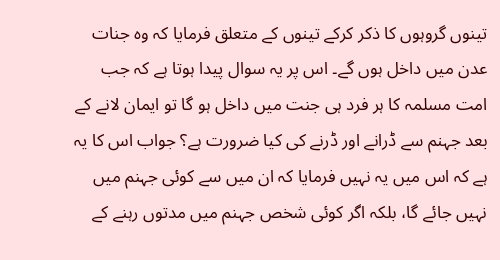تینوں گروہوں کا ذکر کرکے تینوں کے متعلق فرمایا کہ وہ جنات عدن میں داخل ہوں گے۔ اس پر یہ سوال پیدا ہوتا ہے کہ جب امت مسلمہ کا ہر فرد ہی جنت میں داخل ہو گا تو ایمان لانے کے بعد جہنم سے ڈرانے اور ڈرنے کی کیا ضرورت ہے؟ جواب اس کا یہ ہے کہ اس میں یہ نہیں فرمایا کہ ان میں سے کوئی جہنم میں نہیں جائے گا، بلکہ اگر کوئی شخص جہنم میں مدتوں رہنے کے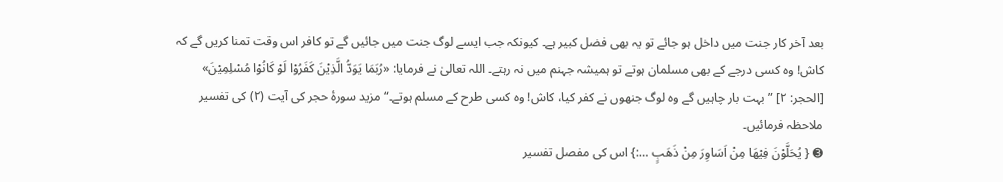بعد آخر کار جنت میں داخل ہو جائے تو یہ بھی فضل کبیر ہے۔ کیونکہ جب ایسے لوگ جنت میں جائیں گے تو کافر اس وقت تمنا کریں گے کہ کاش! وہ کسی درجے کے بھی مسلمان ہوتے تو ہمیشہ جہنم میں نہ رہتے۔ اللہ تعالیٰ نے فرمایا: «رُبَمَا يَوَدُّ الَّذِيْنَ كَفَرُوْا لَوْ كَانُوْا مُسْلِمِيْنَ» [الحجر: ۲] ”بہت بار چاہیں گے وہ لوگ جنھوں نے کفر کیا، کاش! وہ کسی طرح کے مسلم ہوتے۔“ مزید سورۂ حجر کی آیت (۲) کی تفسیر ملاحظہ فرمائیں۔
➌ { يُحَلَّوْنَ فِيْهَا مِنْ اَسَاوِرَ مِنْ ذَهَبٍ …:} اس کی مفصل تفسیر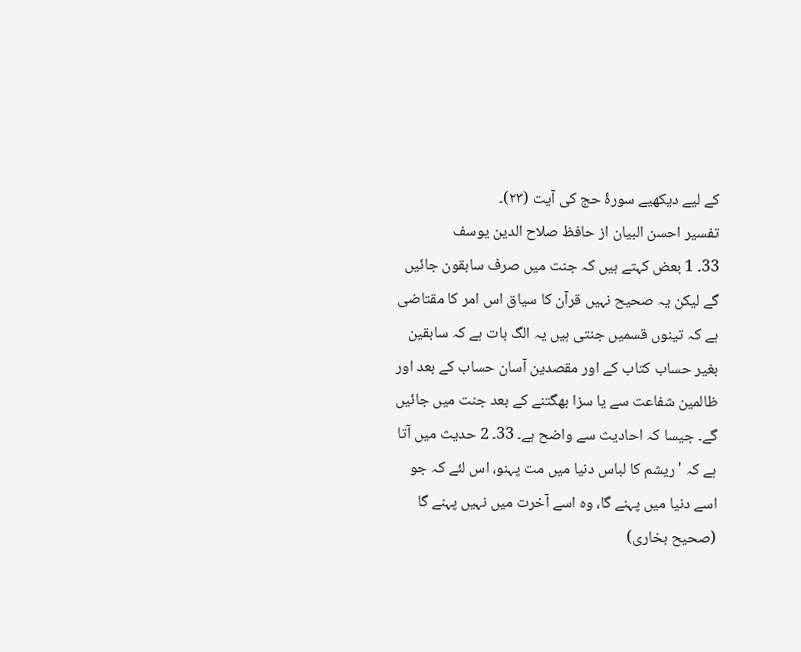کے لیے دیکھیے سورۂ حج کی آیت (۲۳)۔
تفسیر احسن البیان از حافظ صلاح الدین یوسف
33۔ 1 بعض کہتے ہیں کہ جنت میں صرف سابقون جائیں گے لیکن یہ صحیح نہیں قرآن کا سیاق اس امر کا مقتاضی ہے کہ تینوں قسمیں جنتی ہیں یہ الگ بات ہے کہ سابقین بغیر حساب کتاب کے اور مقصدین آسان حساب کے بعد اور ظالمین شفاعت سے یا سزا بھگتنے کے بعد جنت میں جائیں گے۔ جیسا کہ احادیث سے واضح ہے۔ 33۔ 2 حدیث میں آتا ہے کہ ' ریشم کا لباس دنیا میں مت پہنو، اس لئے کہ جو اسے دنیا میں پہنے گا، وہ اسے آخرت میں نہیں پہنے گا (صحیح بخاری)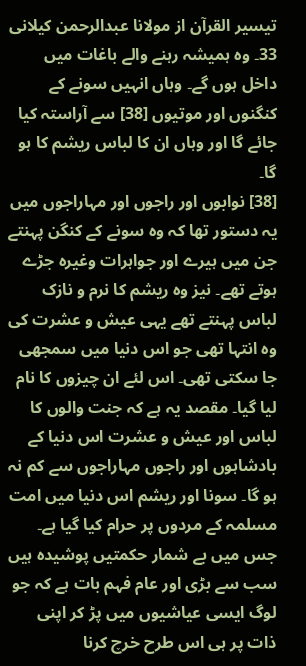تيسير القرآن از مولانا عبدالرحمن کیلانی
33۔ وہ ہمیشہ رہنے والے باغات میں داخل ہوں گے۔ وہاں انہیں سونے کے کنگنوں اور موتیوں [38] سے آراستہ کیا جائے گا اور وہاں ان کا لباس ریشم کا ہو گا۔
[38] نوابوں اور راجوں اور مہاراجوں میں یہ دستور تھا کہ وہ سونے کے کنگن پہنتے جن میں ہیرے اور جواہرات وغیرہ جڑے ہوتے تھے۔ نیز وہ ریشم کا نرم و نازک لباس پہنتے تھے یہی عیش و عشرت کی وہ انتہا تھی جو اس دنیا میں سمجھی جا سکتی تھی۔ اس لئے ان چیزوں کا نام لیا گیا۔ مقصد یہ ہے کہ جنت والوں کا لباس اور عیش و عشرت اس دنیا کے بادشاہوں اور راجوں مہاراجوں سے کم نہ ہو گا۔ سونا اور ریشم اس دنیا میں امت مسلمہ کے مردوں پر حرام کیا گیا ہے۔ جس میں بے شمار حکمتیں پوشیدہ ہیں سب سے بڑی اور عام فہم بات ہے کہ جو لوگ ایسی عیاشیوں میں پڑ کر اپنی ذات پر ہی اس طرح خرچ کرنا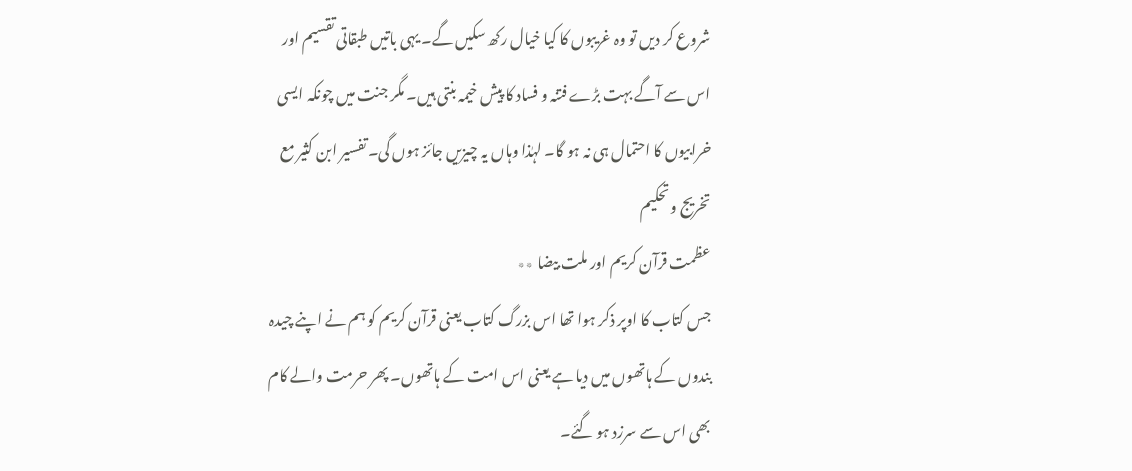شروع کر دیں تو وہ غریبوں کا کیا خیال رکھ سکیں گے۔ یہی باتیں طبقاتی تقسیم اور اس سے آگے بہت بڑے فتنہ و فساد کا پیش خیمہ بنتی ہیں۔ مگر جنت میں چونکہ ایسی خرابیوں کا احتمال ہی نہ ہو گا۔ لہٰذا وہاں یہ چیزیں جائز ہوں گی۔ تفسیر ابن کثیر مع تخریج و تحکیم
عظمت قرآن کریم اور ملت بیضا ٭٭
جس کتاب کا اوپر ذکر ہوا تھا اس بزرگ کتاب یعنی قرآن کریم کو ہم نے اپنے چیدہ بندوں کے ہاتھوں میں دیا ہے یعنی اس امت کے ہاتھوں۔ پھر حرمت والے کام بھی اس سے سرزد ہو گئے۔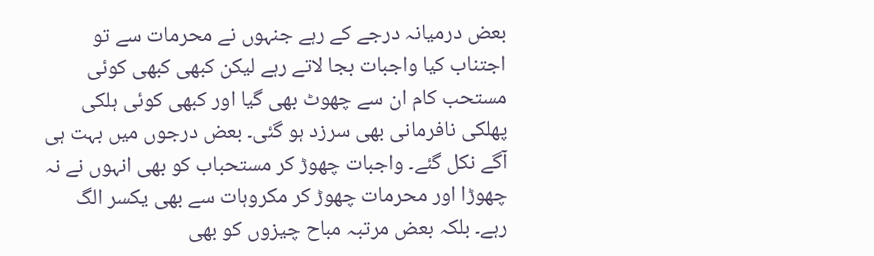بعض درمیانہ درجے کے رہے جنہوں نے محرمات سے تو اجتناب کیا واجبات بجا لاتے رہے لیکن کبھی کبھی کوئی مستحب کام ان سے چھوٹ بھی گیا اور کبھی کوئی ہلکی پھلکی نافرمانی بھی سرزد ہو گئی۔ بعض درجوں میں بہت ہی آگے نکل گئے۔ واجبات چھوڑ کر مستحباب کو بھی انہوں نے نہ چھوڑا اور محرمات چھوڑ کر مکروہات سے بھی یکسر الگ رہے۔ بلکہ بعض مرتبہ مباح چیزوں کو بھی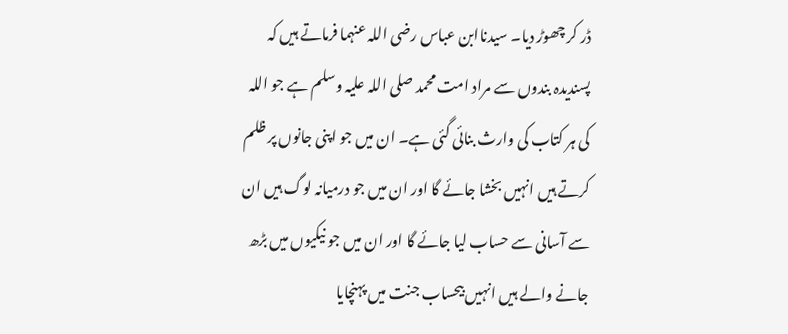ڈر کر چھوڑ دیا۔ سیدناابن عباس رضی اللہ عنہما فرماتے ہیں کہ پسندیدہ بندوں سے مراد امت محمد صلی اللہ علیہ وسلم ہے جو اللہ کی ہر کتاب کی وارث بنائی گئی ہے۔ ان میں جو اپنی جانوں پر ظلم کرتے ہیں انہیں بخشا جائے گا اور ان میں جو درمیانہ لوگ ہیں ان سے آسانی سے حساب لیا جائے گا اور ان میں جو نیکیوں میں بڑھ جانے والے ہیں انہیں بیحساب جنت میں پہنچایا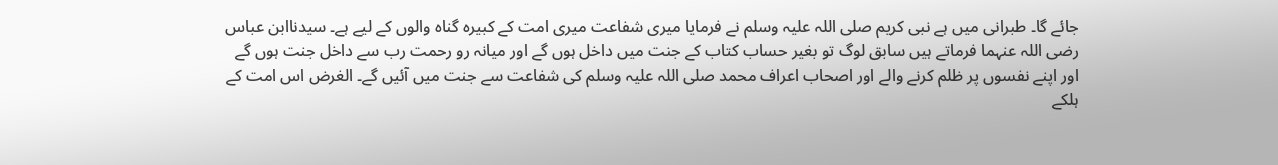جائے گا۔ طبرانی میں ہے نبی کریم صلی اللہ علیہ وسلم نے فرمایا میری شفاعت میری امت کے کبیرہ گناہ والوں کے لیے ہے۔ سیدناابن عباس رضی اللہ عنہما فرماتے ہیں سابق لوگ تو بغیر حساب کتاب کے جنت میں داخل ہوں گے اور میانہ رو رحمت رب سے داخل جنت ہوں گے اور اپنے نفسوں پر ظلم کرنے والے اور اصحاب اعراف محمد صلی اللہ علیہ وسلم کی شفاعت سے جنت میں آئیں گے۔ الغرض اس امت کے ہلکے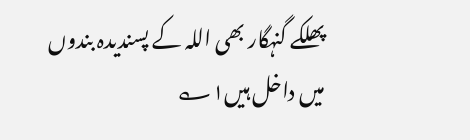پھلکے گنہگار بھی اللہ کے پسندیدہ بندوں میں داخل ہیں۱؎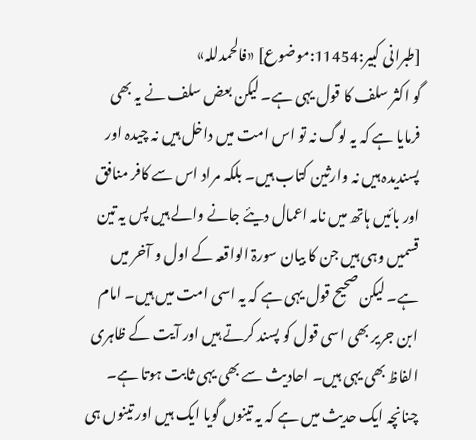[طبرانی کبیر:11454:موضوع] «فالحمدللہ»
گو اکثر سلف کا قول یہی ہے۔ لیکن بعض سلف نے یہ بھی فرمایا ہے کہ یہ لوگ نہ تو اس امت میں داخل ہیں نہ چیدہ اور پسندیدہ ہیں نہ وارثین کتاب ہیں۔ بلکہ مراد اس سے کافر منافق اور بائیں ہاتھ میں نامہ اعمال دیئے جانے والے ہیں پس یہ تین قسمیں وہی ہیں جن کا بیان سورۃ الواقعہ کے اول و آخر میں ہے۔ لیکن صحیح قول یہی ہے کہ یہ اسی امت میں ہیں۔ امام ابن جریر بھی اسی قول کو پسند کرتے ہیں اور آیت کے ظاہری الفاظ بھی یہی ہیں۔ احادیث سے بھی یہی ثابت ہوتا ہے۔ چنانچہ ایک حدیث میں ہے کہ یہ تینوں گویا ایک ہیں اور تینوں ہی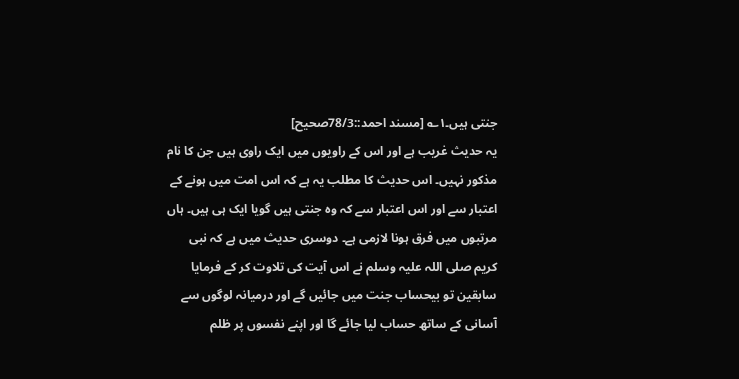جنتی ہیں۔۱؎ [مسند احمد::78/3صحیح]
یہ حدیث غریب ہے اور اس کے راویوں میں ایک راوی ہیں جن کا نام مذکور نہیں۔ اس حدیث کا مطلب یہ ہے کہ اس امت میں ہونے کے اعتبار سے اور اس اعتبار سے کہ وہ جنتی ہیں گویا ایک ہی ہیں۔ ہاں مرتبوں میں فرق ہونا لازمی ہے۔ دوسری حدیث میں ہے کہ نبی کریم صلی اللہ علیہ وسلم نے اس آیت کی تلاوت کر کے فرمایا سابقین تو بیحساب جنت میں جائیں گے اور درمیانہ لوگوں سے آسانی کے ساتھ حساب لیا جائے گا اور اپنے نفسوں پر ظلم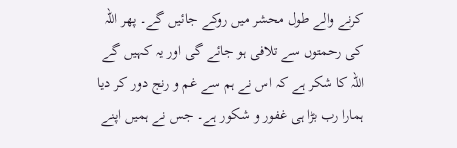کرنے والے طول محشر میں روکے جائیں گے۔ پھر اللہ کی رحمتوں سے تلافی ہو جائے گی اور یہ کہیں گے اللہ کا شکر ہے کہ اس نے ہم سے غم و رنج دور کر دیا ہمارا رب بڑا ہی غفور و شکور ہے۔ جس نے ہمیں اپنے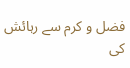فضل و کرم سے رہائش کی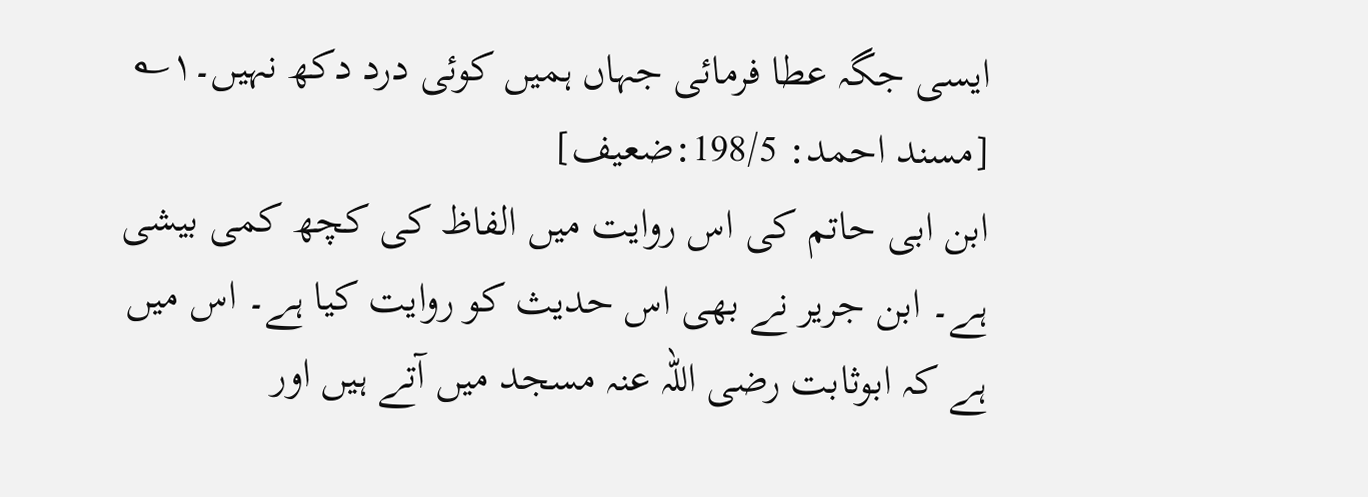ایسی جگہ عطا فرمائی جہاں ہمیں کوئی درد دکھ نہیں۔۱؎ [مسند احمد: 198/5:ضعیف]
ابن ابی حاتم کی اس روایت میں الفاظ کی کچھ کمی بیشی ہے۔ ابن جریر نے بھی اس حدیث کو روایت کیا ہے۔ اس میں ہے کہ ابوثابت رضی اللہ عنہ مسجد میں آتے ہیں اور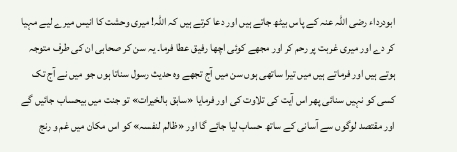ابودرداء رضی اللہ عنہ کے پاس بیٹھ جاتے ہیں اور دعا کرتے ہیں کہ اللہ! میری وحشت کا انیس میرے لیے مہیا کر دے اور میری غربت پر رحم کر اور مجھے کوئی اچھا رفیق عطا فرما۔ یہ سن کر صحابی ان کی طرف متوجہ ہوتے ہیں اور فرماتے ہیں میں تیرا ساتھی ہوں سن میں آج تجھے وہ حدیث رسول سناتا ہوں جو میں نے آج تک کسی کو نہیں سنائی پھر اس آیت کی تلاوت کی اور فرمایا «سابق بالخیرات» تو جنت میں بیحساب جائیں گے اور مقتصد لوگوں سے آسانی کے ساتھ حساب لیا جائے گا اور «ظالم لنفسہ» کو اس مکان میں غم و رنج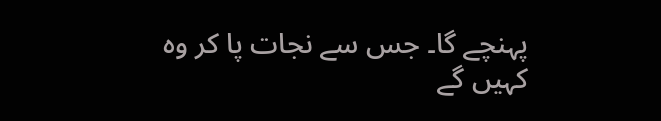پہنچے گا۔ جس سے نجات پا کر وہ کہیں گے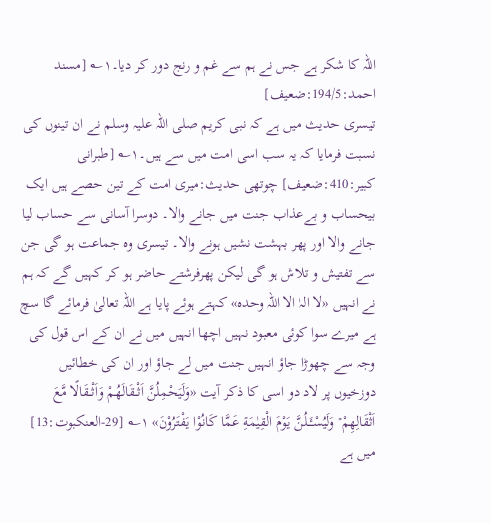اللہ کا شکر ہے جس نے ہم سے غم و رنج دور کر دیا۔۱؎ [مسند احمد:194/5:ضعیف]
تیسری حدیث میں ہے کہ نبی کریم صلی اللہ علیہ وسلم نے ان تینوں کی نسبت فرمایا کہ یہ سب اسی امت میں سے ہیں۔۱؎ [طبرانی کبیر:410:ضعیف] چوتھی حدیث:میری امت کے تین حصے ہیں ایک بیحساب و بےعذاب جنت میں جانے والا۔ دوسرا آسانی سے حساب لیا جانے والا اور پھر بہشت نشیں ہونے والا۔ تیسری وہ جماعت ہو گی جن سے تفتیش و تلاش ہو گی لیکن پھرفرشتے حاضر ہو کر کہیں گے کہ ہم نے انہیں «لا الہٰ الا اللہ وحدہ» کہتے ہوئے پایا ہے اللہ تعالیٰ فرمائے گا سچ ہے میرے سوا کوئی معبود نہیں اچھا انہیں میں نے ان کے اس قول کی وجہ سے چھوڑا جاؤ انہیں جنت میں لے جاؤ اور ان کی خطائیں دوزخیوں پر لاد دو اسی کا ذکر آیت «وَلَيَحْمِلُنَّ اَثْــقَالَهُمْ وَاَثْــقَالًا مَّعَ اَثْقَالِهِمْ ۡ وَلَيُسْـَٔــلُنَّ يَوْمَ الْقِيٰمَةِ عَمَّا كَانُوْا يَفْتَرُوْنَ» ۱؎ [29-العنكبوت:13] میں ہے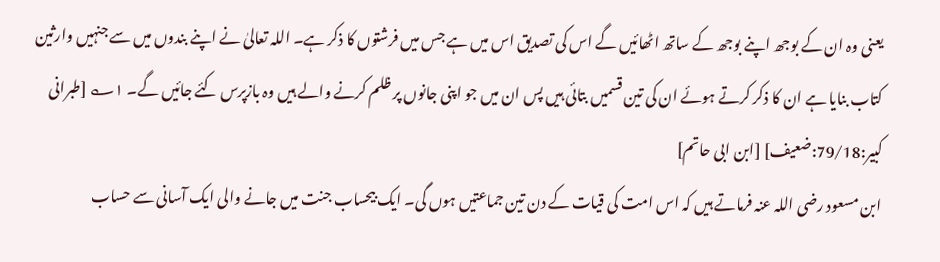یعنی وہ ان کے بوجھ اپنے بوجھ کے ساتھ اٹھائیں گے اس کی تصدیق اس میں ہے جس میں فرشتوں کا ذکر ہے۔ اللہ تعالیٰ نے اپنے بندوں میں سے جنہیں وارثین کتاب بنایا ہے ان کا ذکر کرتے ہوئے ان کی تین قسمیں بتائی ہیں پس ان میں جو اپنی جانوں پر ظلم کرنے والے ہیں وہ بازپرس کئے جائیں گے۔ ۱؎ [طبرانی کبیر:79/18:ضعیف] [ابن ابی حاتم]
ابن مسعود رضی اللہ عنہ فرماتے ہیں کہ اس امت کی قیات کے دن تین جماعتیں ہوں گی۔ ایک بیحساب جنت میں جانے والی ایک آسانی سے حساب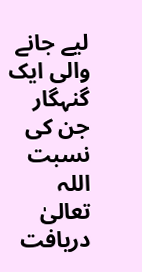لیے جانے والی ایک گنہگار جن کی نسبت اللہ تعالیٰ دریافت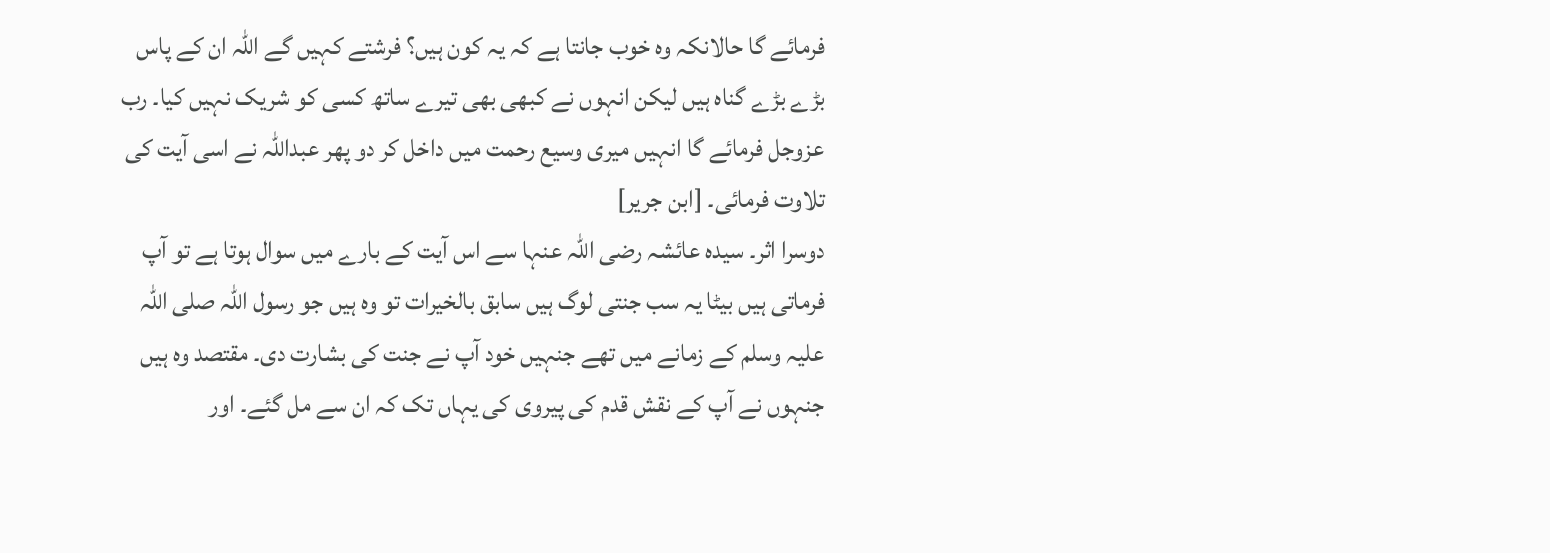فرمائے گا حالانکہ وہ خوب جانتا ہے کہ یہ کون ہیں؟ فرشتے کہیں گے اللہ ان کے پاس بڑے بڑے گناہ ہیں لیکن انہوں نے کبھی بھی تیرے ساتھ کسی کو شریک نہیں کیا۔ رب عزوجل فرمائے گا انہیں میری وسیع رحمت میں داخل کر دو پھر عبداللہ نے اسی آیت کی تلاوت فرمائی۔ [ابن جریر]
دوسرا اثر۔ سیدہ عائشہ رضی اللہ عنہا سے اس آیت کے بارے میں سوال ہوتا ہے تو آپ فرماتی ہیں بیٹا یہ سب جنتی لوگ ہیں سابق بالخیرات تو وہ ہیں جو رسول اللہ صلی اللہ علیہ وسلم کے زمانے میں تھے جنہیں خود آپ نے جنت کی بشارت دی۔ مقتصد وہ ہیں جنہوں نے آپ کے نقش قدم کی پیروی کی یہاں تک کہ ان سے مل گئے۔ اور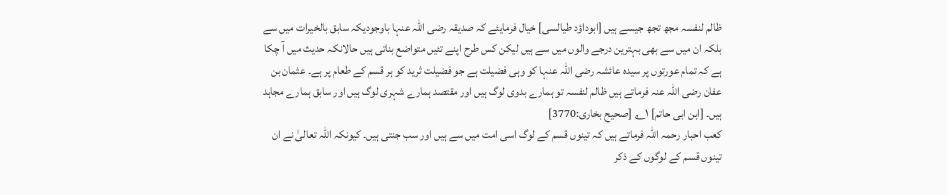ظالم لنفسہ مجھ تجھ جیسے ہیں [ابوداؤد طیالسی] خیال فرمایئے کہ صدیقہ رضی اللہ عنہا باوجودیکہ سابق بالخیرات میں سے بلکہ ان میں سے بھی بہترین درجے والوں میں سے ہیں لیکن کس طرح اپنے تئیں متواضع بناتی ہیں حالانکہ حدیث میں آ چکا ہے کہ تمام عورتوں پر سیدہ عائشہ رضی اللہ عنہا کو وہی فضیلت ہے جو فضیلت ثرید کو ہر قسم کے طعام پر ہے۔ عثمان بن عفان رضی اللہ عنہ فرماتے ہیں ظالم لنفسہ تو ہمارے بدوی لوگ ہیں اور مقتصد ہمارے شہری لوگ ہیں اور سابق ہمارے مجاہد ہیں۔ [ابن ابی حاتم] ۱؎ [صحیح بخاری:3770]
کعب احبار رحمہ اللہ فرماتے ہیں کہ تینوں قسم کے لوگ اسی امت میں سے ہیں اور سب جنتی ہیں۔ کیونکہ اللہ تعالیٰ نے ان تینوں قسم کے لوگوں کے ذکر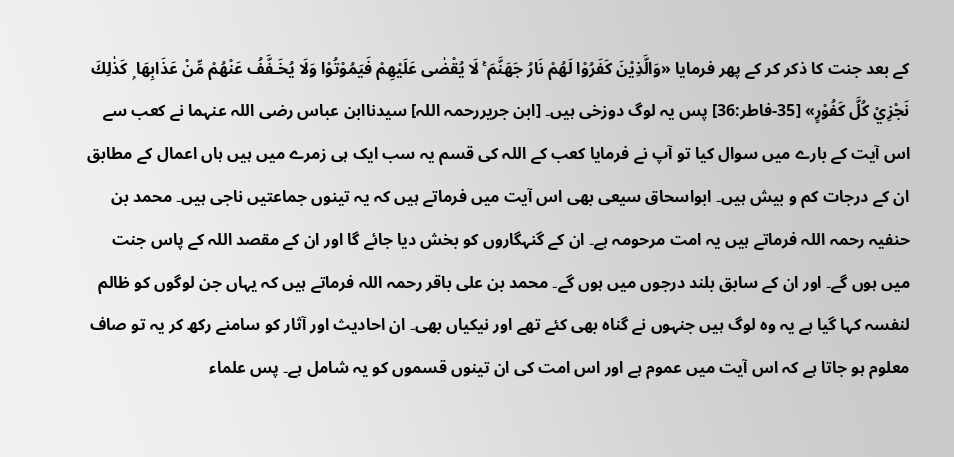کے بعد جنت کا ذکر کر کے پھر فرمایا «وَالَّذِيْنَ كَفَرُوْا لَهُمْ نَارُ جَهَنَّمَ ۚ لَا يُقْضٰى عَلَيْهِمْ فَيَمُوْتُوْا وَلَا يُخَـفَّفُ عَنْهُمْ مِّنْ عَذَابِهَا ۭ كَذٰلِكَ نَجْزِيْ كُلَّ كَفُوْرٍ» [35-فاطر:36] پس یہ لوگ دوزخی ہیں۔ [ابن جریررحمہ اللہ] سیدناابن عباس رضی اللہ عنہما نے کعب سے اس آیت کے بارے میں سوال کیا تو آپ نے فرمایا کعب کے اللہ کی قسم یہ سب ایک ہی زمرے میں ہیں ہاں اعمال کے مطابق ان کے درجات کم و بیش ہیں۔ ابواسحاق سیعی بھی اس آیت میں فرماتے ہیں کہ یہ تینوں جماعتیں ناجی ہیں۔ محمد بن حنفیہ رحمہ اللہ فرماتے ہیں یہ امت مرحومہ ہے۔ ان کے گنہگاروں کو بخش دیا جائے گا اور ان کے مقصد اللہ کے پاس جنت میں ہوں گے۔ اور ان کے سابق بلند درجوں میں ہوں گے۔ محمد بن علی باقر رحمہ اللہ فرماتے ہیں کہ یہاں جن لوگوں کو ظالم لنفسہ کہا گیا ہے یہ وہ لوگ ہیں جنہوں نے گناہ بھی کئے تھے اور نیکیاں بھی۔ ان احادیث اور آثار کو سامنے رکھ کر یہ تو صاف معلوم ہو جاتا ہے کہ اس آیت میں عموم ہے اور اس امت کی ان تینوں قسموں کو یہ شامل ہے۔ پس علماء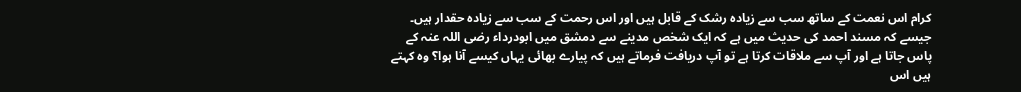کرام اس نعمت کے ساتھ سب سے زیادہ رشک کے قابل ہیں اور اس رحمت کے سب سے زیادہ حقدار ہیں۔ جیسے کہ مسند احمد کی حدیث میں ہے کہ ایک شخص مدینے سے دمشق میں ابودرداء رضی اللہ عنہ کے پاس جاتا ہے اور آپ سے ملاقات کرتا ہے تو آپ دریافت فرماتے ہیں کہ پیارے بھائی یہاں کیسے آنا ہوا؟ وہ کہتے ہیں اس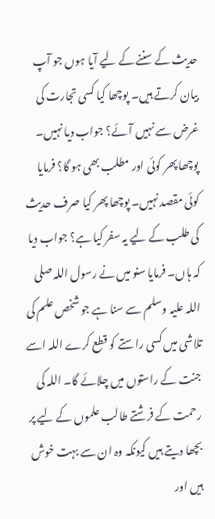حدیث کے سننے کے لیے آیا ہوں جو آپ بیان کرتے ہیں۔ پوچھا کیا کسی تجارت کی غرض سے نہیں آئے؟ جواب دیا نہیں۔ پوچھا پھر کوئی اور مطلب بھی ہو گا؟ فرمایا کوئی مقصد نہیں۔ پوچھا پھر کیا صرف حدیث کی طلب کے لیے یہ سفر کیا ہے؟ جواب دیا کہ ہاں۔ فرمایا سنو میں نے رسول اللہ صلی اللہ علیہ وسلم سے سنا ہے جو شخص علم کی تلاشی میں کسی راستے کو قطع کرے اللہ اسے جنت کے راستوں میں چلائے گا۔ اللہ کی رحمت کے فرشتے طالب علموں کے لیے پر بچھا دیتے ہیں کیونکہ وہ ان سے بہت خوش ہیں اور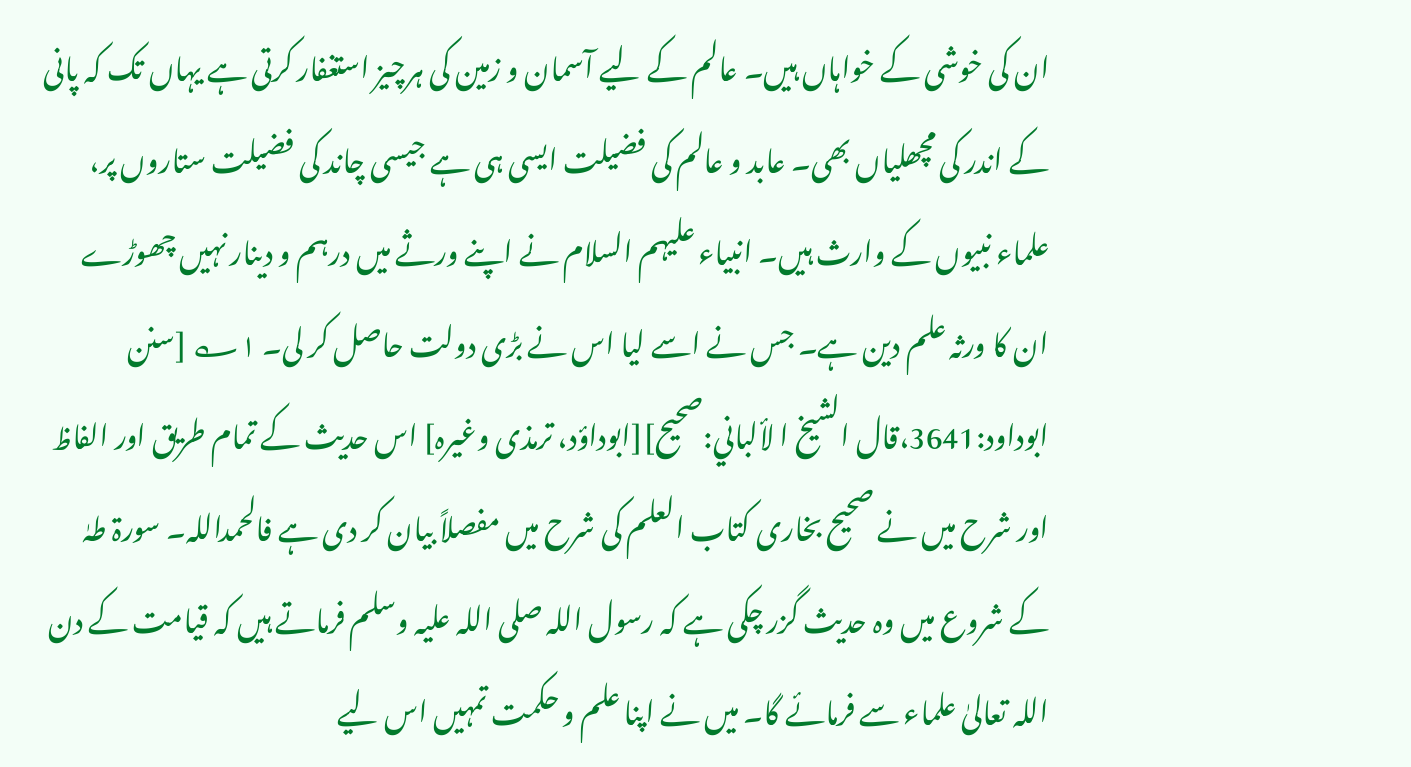ان کی خوشی کے خواہاں ہیں۔ عالم کے لیے آسمان و زمین کی ہرچیز استغفار کرتی ہے یہاں تک کہ پانی کے اندر کی مچھلیاں بھی۔ عابد و عالم کی فضیلت ایسی ہی ہے جیسی چاند کی فضیلت ستاروں پر، علماء نبیوں کے وارث ہیں۔ انبیاء علیہم السلام نے اپنے ورثے میں درہم و دینار نہیں چھوڑے ان کا ورثہ علم دین ہے۔ جس نے اسے لیا اس نے بڑی دولت حاصل کر لی۔ ۱؎ [سنن ابوداود:3641،قال الشيخ ا لألباني:صحیح][ابوداؤد، ترمذی وغیرہ] اس حدیث کے تمام طریق اور الفاظ اور شرح میں نے صحیح بخاری کتاب العلم کی شرح میں مفصلاً بیان کر دی ہے فالحمداللہ۔ سورۃ طہٰ کے شروع میں وہ حدیث گزر چکی ہے کہ رسول اللہ صلی اللہ علیہ وسلم فرماتے ہیں کہ قیامت کے دن اللہ تعالیٰ علماء سے فرمائے گا۔ میں نے اپنا علم و حکمت تمہیں اس لیے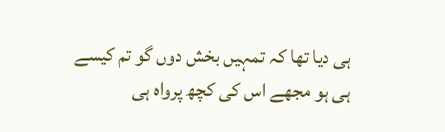ہی دیا تھا کہ تمہیں بخش دوں گو تم کیسے ہی ہو مجھے اس کی کچھ پرواہ ہی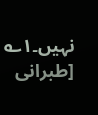نہیں۔۱؎ [طبرانی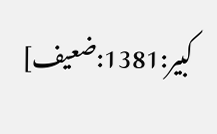کبیر:1381:ضعیف]